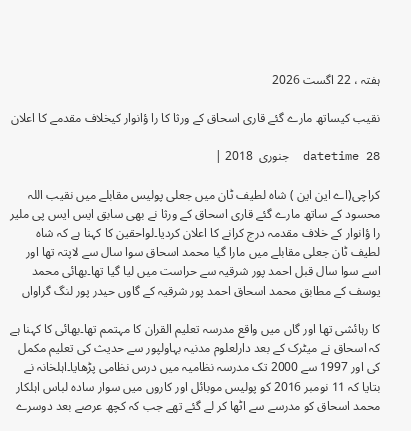ہفتہ ، 22 اگست 2026

نقیب کیساتھ مارے گئے قاری اسحاق کے ورثا کا را ؤانوار کیخلاف مقدمے کا اعلان

datetime 28  جنوری  2018 |

کراچی(اے این این ) شاہ لطیف ٹان میں جعلی پولیس مقابلے میں نقیب اللہ محسود کے ساتھ مارے گئے قاری اسحاق کے ورثا نے بھی سابق ایس ایس پی ملیر را ؤانوار کے خلاف مقدمہ درج کرانے کا اعلان کردیا۔لواحقین کا کہنا ہے کہ شاہ لطیف ٹان جعلی مقابلے میں مارا گیا محمد اسحاق سوا سال سے لاپتہ تھا اور اسے سوا سال قبل احمد پور شرقیہ سے حراست میں لیا گیا تھا۔بھائی محمد یوسف کے مطابق محمد اسحاق احمد پور شرقیہ کے گاوں حیدر پور لنگ گراواں

کا رہائشی تھا اور گاں میں واقع مدرسہ تعلیم القران کا مہتمم تھا۔بھائی کا کہنا ہے کہ اسحاق نے میٹرک کے بعد دارلعلوم مدنیہ بہاولپور سے حدیث کی تعلیم مکمل کی اور 1997 سے 2000 تک مدرسہ نظامیہ میں درس نظامی پڑھایا۔اہلخانہ نے بتایا کہ 11 نومبر 2016 کو پولیس موبائل اور کاروں میں سوار سادہ لباس اہلکار محمد اسحاق کو مدرسے سے اٹھا کر لے گئے تھے جب کہ کچھ عرصے بعد دوسرے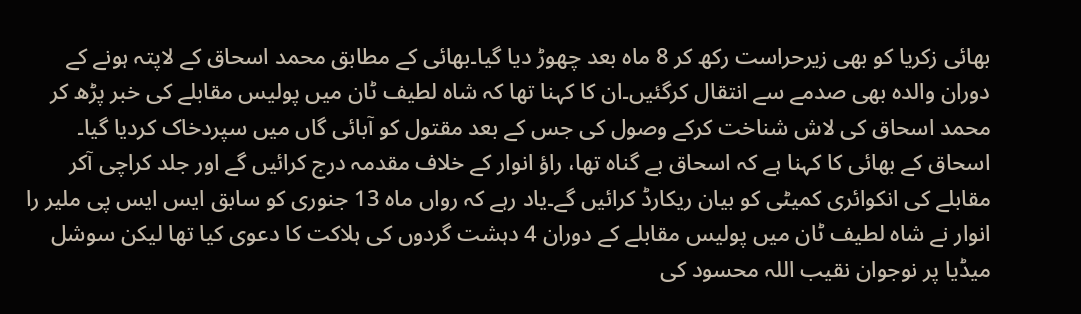بھائی زکریا کو بھی زیرحراست رکھ کر 8 ماہ بعد چھوڑ دیا گیا۔بھائی کے مطابق محمد اسحاق کے لاپتہ ہونے کے دوران والدہ بھی صدمے سے انتقال کرگئیں۔ان کا کہنا تھا کہ شاہ لطیف ٹان میں پولیس مقابلے کی خبر پڑھ کر محمد اسحاق کی لاش شناخت کرکے وصول کی جس کے بعد مقتول کو آبائی گاں میں سپردخاک کردیا گیا۔ اسحاق کے بھائی کا کہنا ہے کہ اسحاق بے گناہ تھا، راؤ انوار کے خلاف مقدمہ درج کرائیں گے اور جلد کراچی آکر مقابلے کی انکوائری کمیٹی کو بیان ریکارڈ کرائیں گے۔یاد رہے کہ رواں ماہ 13 جنوری کو سابق ایس ایس پی ملیر را انوار نے شاہ لطیف ٹان میں پولیس مقابلے کے دوران 4 دہشت گردوں کی ہلاکت کا دعوی کیا تھا لیکن سوشل میڈیا پر نوجوان نقیب اللہ محسود کی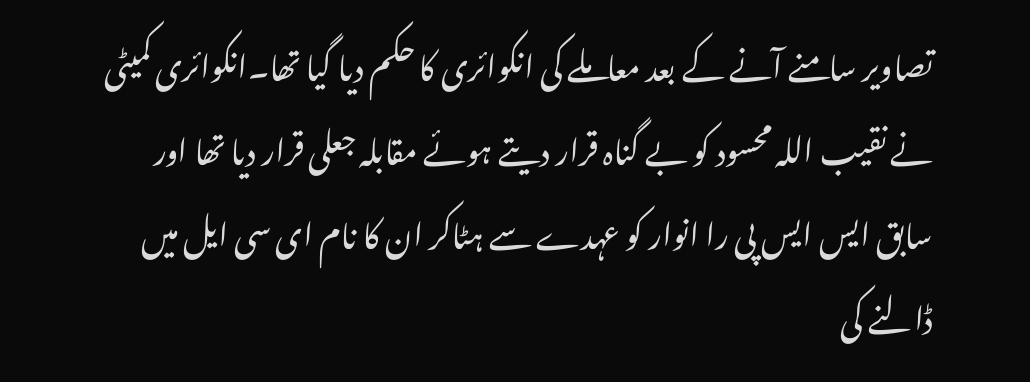تصاویر سامنے آنے کے بعد معاملے کی انکوائری کا حکم دیا گیا تھا۔انکوائری کمیٹی نے نقیب اللہ محسود کو بے گناہ قرار دیتے ہوئے مقابلہ جعلی قرار دیا تھا اور سابق ایس ایس پی را انوار کو عہدے سے ہٹاکر ان کا نام ای سی ایل میں ڈالنے کی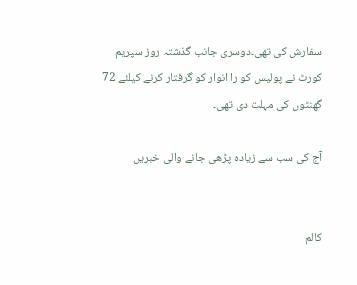سفارش کی تھی۔دوسری جانب گذشتہ روز سپریم کورٹ نے پولیس کو را انوار کو گرفتار کرنے کیلئے 72 گھنٹوں کی مہلت دی تھی۔

آج کی سب سے زیادہ پڑھی جانے والی خبریں


کالم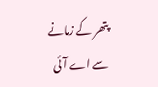پتھر کے زمانے سے اے آئی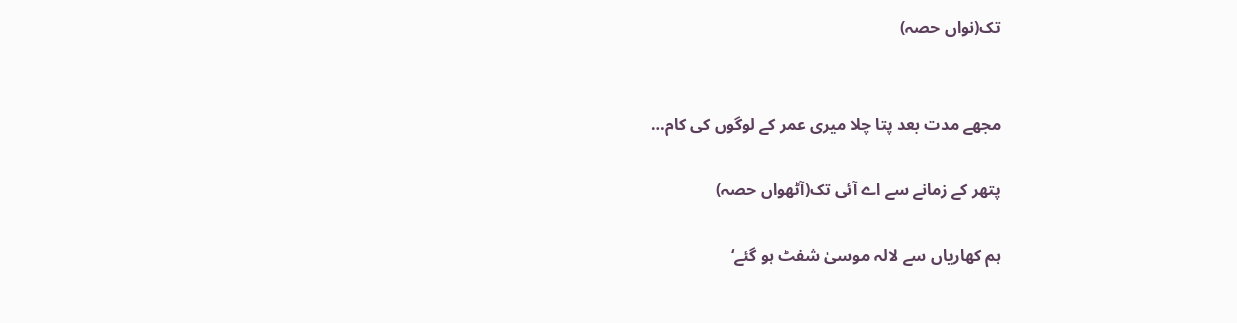تک(نواں حصہ)


مجھے مدت بعد پتا چلا میری عمر کے لوگوں کی کام…

پتھر کے زمانے سے اے آئی تک(آٹھواں حصہ)

ہم کھاریاں سے لالہ موسیٰ شفٹ ہو گئے‘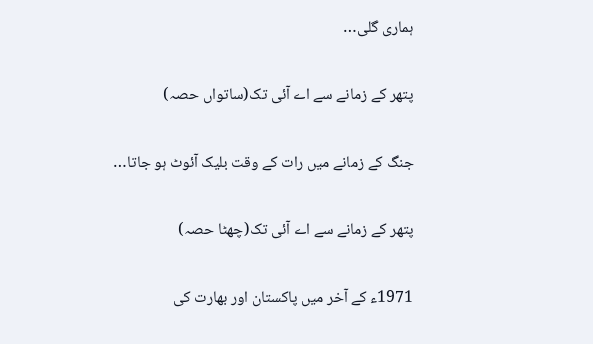ہماری گلی…

پتھر کے زمانے سے اے آئی تک(ساتواں حصہ)

جنگ کے زمانے میں رات کے وقت بلیک آئوٹ ہو جاتا…

پتھر کے زمانے سے اے آئی تک(چھٹا حصہ)

1971ء کے آخر میں پاکستان اور بھارت کی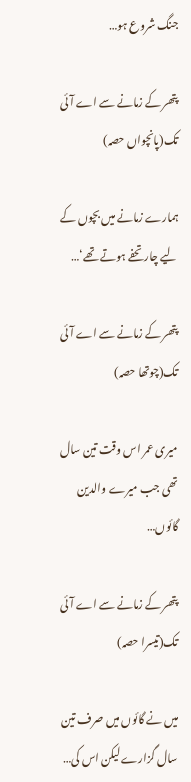جنگ شروع ہو…

پتھر کے زمانے سے اے آئی تک(پانچواں حصہ)

ہمارے زمانے میں بچوں کے لیے چار تحفے ہوتے تھے‘…

پتھر کے زمانے سے اے آئی تک(چوتھا حصہ)

میری عمر اس وقت تین سال تھی جب میرے والدین گائوں…

پتھر کے زمانے سے اے آئی تک(تیسرا حصہ)

میں نے گائوں میں صرف تین سال گزارے لیکن اس کی…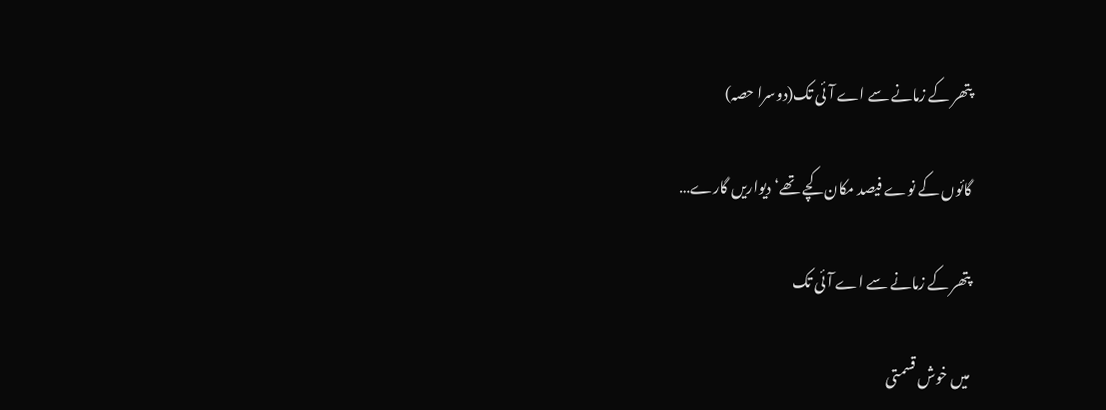پتھر کے زمانے سے اے آئی تک(دوسرا حصہ)

گائوں کے نوے فیصد مکان کچے تھے‘ دیواریں گارے…

پتھر کے زمانے سے اے آئی تک

میں خوش قسمتی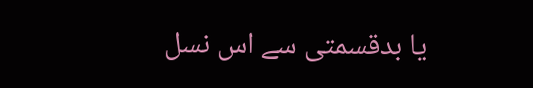یا بدقسمتی سے اس نسل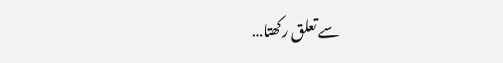سے تعلق رکھتا…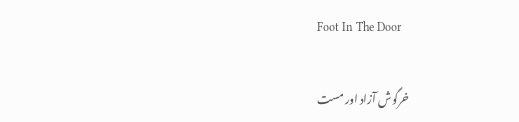Foot In The Door

خرگوش آزاد اور مست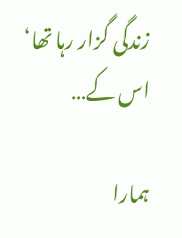زندگی گزار رہا تھا‘ اس کے…

ہمارا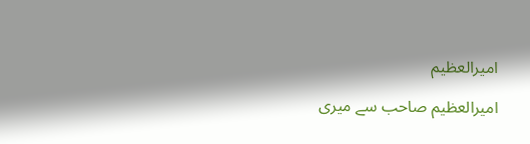امیرالعظیم

امیرالعظیم صاحب سے میری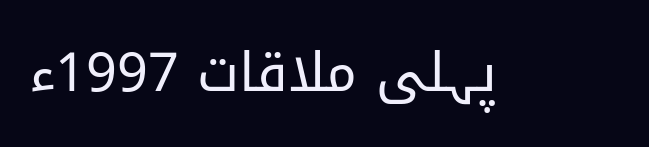پہلی ملاقات 1997ء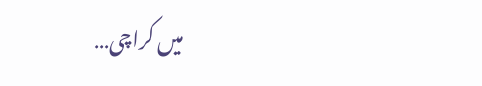میں کراچی…